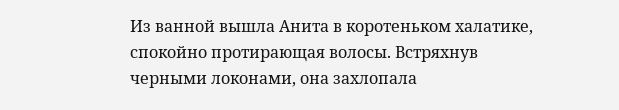Из ванной вышла Анита в коротеньком халатике, спокойно протирающая волосы. Встряхнув черными локонами, она захлопала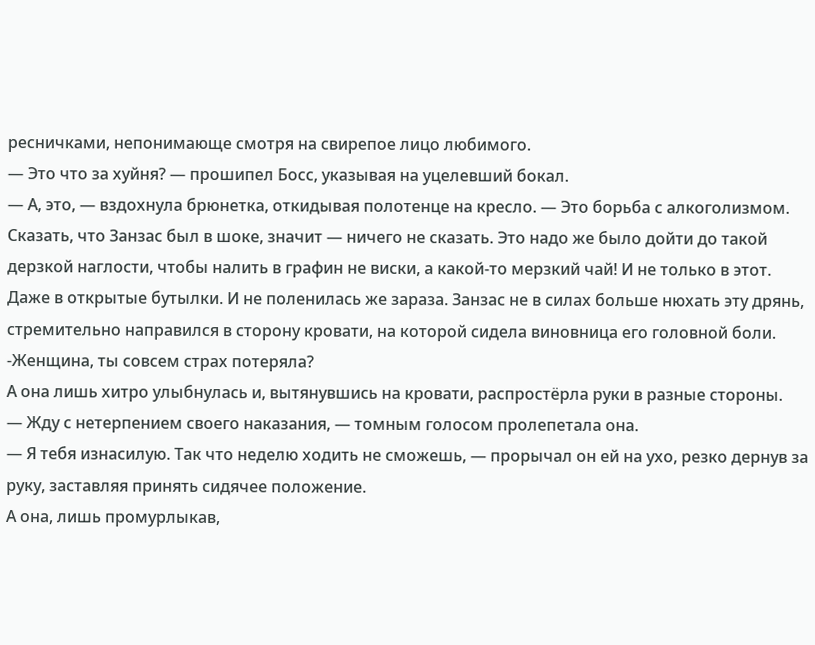ресничками, непонимающе смотря на свирепое лицо любимого.
— Это что за хуйня? — прошипел Босс, указывая на уцелевший бокал.
— А, это, — вздохнула брюнетка, откидывая полотенце на кресло. — Это борьба с алкоголизмом.
Сказать, что Занзас был в шоке, значит — ничего не сказать. Это надо же было дойти до такой дерзкой наглости, чтобы налить в графин не виски, а какой-то мерзкий чай! И не только в этот. Даже в открытые бутылки. И не поленилась же зараза. Занзас не в силах больше нюхать эту дрянь, стремительно направился в сторону кровати, на которой сидела виновница его головной боли.
-Женщина, ты совсем страх потеряла?
А она лишь хитро улыбнулась и, вытянувшись на кровати, распростёрла руки в разные стороны.
— Жду с нетерпением своего наказания, — томным голосом пролепетала она.
— Я тебя изнасилую. Так что неделю ходить не сможешь, — прорычал он ей на ухо, резко дернув за руку, заставляя принять сидячее положение.
А она, лишь промурлыкав,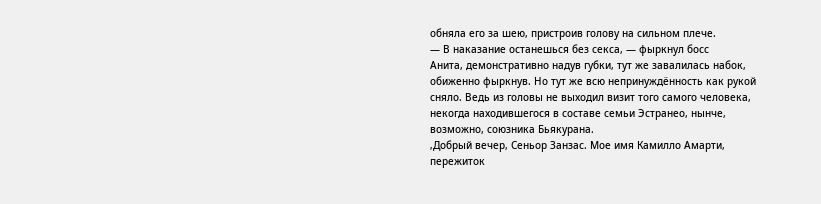обняла его за шею, пристроив голову на сильном плече.
— В наказание останешься без секса, — фыркнул босс
Анита, демонстративно надув губки, тут же завалилась набок, обиженно фыркнув. Но тут же всю непринуждённость как рукой сняло. Ведь из головы не выходил визит того самого человека, некогда находившегося в составе семьи Эстранео, нынче, возможно, союзника Бьякурана.
‚Добрый вечер, Сеньор Занзас. Мое имя Камилло Амарти, пережиток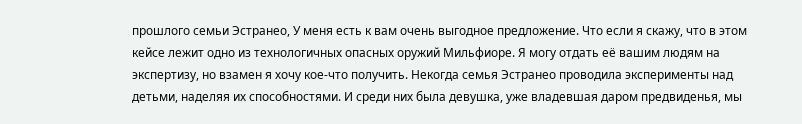прошлого семьи Эстранео, У меня есть к вам очень выгодное предложение. Что если я скажу, что в этом кейсе лежит одно из технологичных опасных оружий Мильфиоре. Я могу отдать её вашим людям на экспертизу, но взамен я хочу кое-что получить. Некогда семья Эстранео проводила эксперименты над детьми, наделяя их способностями. И среди них была девушка, уже владевшая даром предвиденья, мы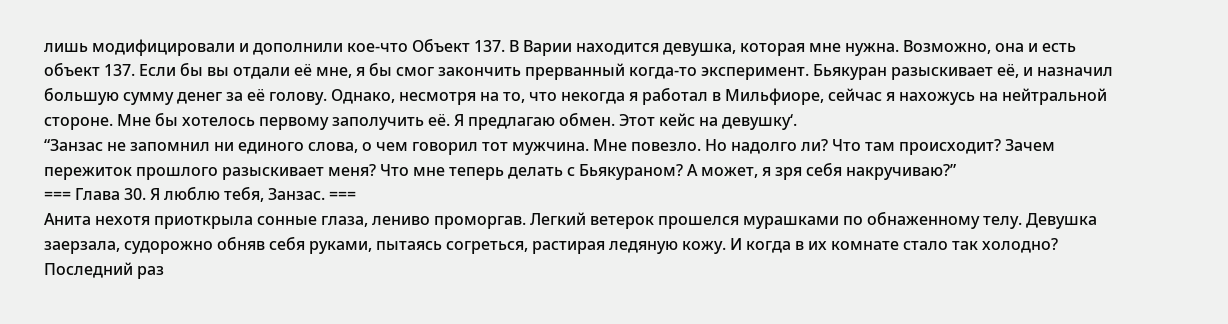лишь модифицировали и дополнили кое-что Объект 137. В Варии находится девушка, которая мне нужна. Возможно, она и есть объект 137. Если бы вы отдали её мне, я бы смог закончить прерванный когда-то эксперимент. Бьякуран разыскивает её, и назначил большую сумму денег за её голову. Однако, несмотря на то, что некогда я работал в Мильфиоре, сейчас я нахожусь на нейтральной стороне. Мне бы хотелось первому заполучить её. Я предлагаю обмен. Этот кейс на девушку‘.
“Занзас не запомнил ни единого слова, о чем говорил тот мужчина. Мне повезло. Но надолго ли? Что там происходит? Зачем пережиток прошлого разыскивает меня? Что мне теперь делать с Бьякураном? А может, я зря себя накручиваю?”
=== Глава 30. Я люблю тебя, Занзас. ===
Анита нехотя приоткрыла сонные глаза, лениво проморгав. Легкий ветерок прошелся мурашками по обнаженному телу. Девушка заерзала, судорожно обняв себя руками, пытаясь согреться, растирая ледяную кожу. И когда в их комнате стало так холодно? Последний раз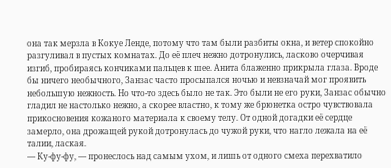она так мерзла в Кокуе Ленде, потому что там были разбиты окна, и ветер спокойно разгуливал в пустых комнатах. До её плеч нежно дотронулись, ласково очерчивая изгиб, пробираясь кончиками пальцев к шее. Анита блаженно прикрыла глаза. Вроде бы ничего необычного, Занзас часто просыпался ночью и невзначай мог проявить небольшую нежность. Но что-то здесь было не так. Это были не его руки, Занзас обычно гладил не настолько нежно, а скорее властно, к тому же брюнетка остро чувствовала прикосновения кожаного материала к своему телу. От одной догадки её сердце замерло, она дрожащей рукой дотронулась до чужой руки, что нагло лежала на её талии, лаская.
— Ку-фу-фу, — пронеслось над самым ухом, и лишь от одного смеха перехватило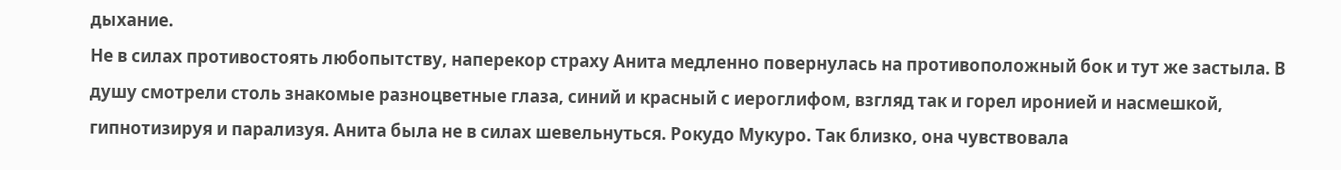дыхание.
Не в силах противостоять любопытству, наперекор страху Анита медленно повернулась на противоположный бок и тут же застыла. В душу смотрели столь знакомые разноцветные глаза, синий и красный с иероглифом, взгляд так и горел иронией и насмешкой, гипнотизируя и парализуя. Анита была не в силах шевельнуться. Рокудо Мукуро. Так близко, она чувствовала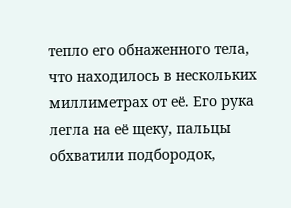тепло его обнаженного тела, что находилось в нескольких миллиметрах от её. Его рука легла на её щеку, пальцы обхватили подбородок,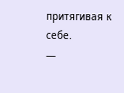притягивая к себе.
—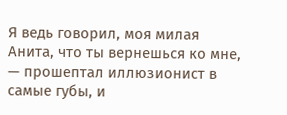Я ведь говорил, моя милая Анита, что ты вернешься ко мне, — прошептал иллюзионист в самые губы, и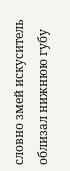словно змей искуситель облизал нижнюю губу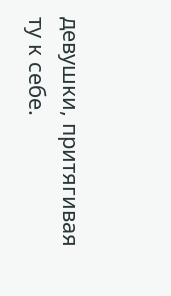девушки, притягивая ту к себе.